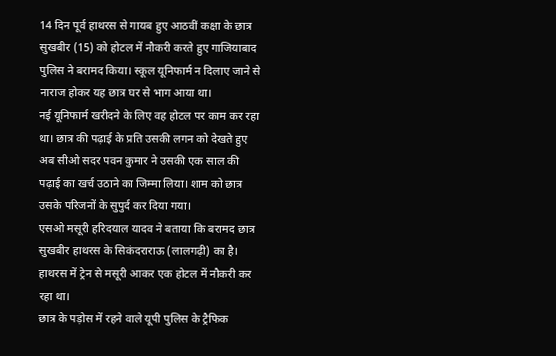14 दिन पूर्व हाथरस से गायब हुए आठवीं कक्षा के छात्र सुखबीर (15) को होटल में नौकरी करते हुए गाजियाबाद पुलिस ने बरामद किया। स्कूल यूनिफार्म न दिलाए जाने से नाराज होकर यह छात्र घर से भाग आया था।
नई यूनिफार्म खरीदने के लिए वह होटल पर काम कर रहा था। छात्र की पढ़ाई के प्रति उसकी लगन को देखते हुए अब सीओ सदर पवन कुमार ने उसकी एक साल की पढ़ाई का खर्च उठाने का जिम्मा लिया। शाम को छात्र उसके परिजनों के सुपुर्द कर दिया गया।
एसओ मसूरी हरिदयाल यादव ने बताया कि बरामद छात्र सुखबीर हाथरस के सिकंदराराऊ (लालगढ़ी) का है। हाथरस में ट्रेन से मसूरी आकर एक होटल में नौकरी कर रहा था।
छात्र के पड़ोस में रहने वाले यूपी पुलिस के ट्रैफिक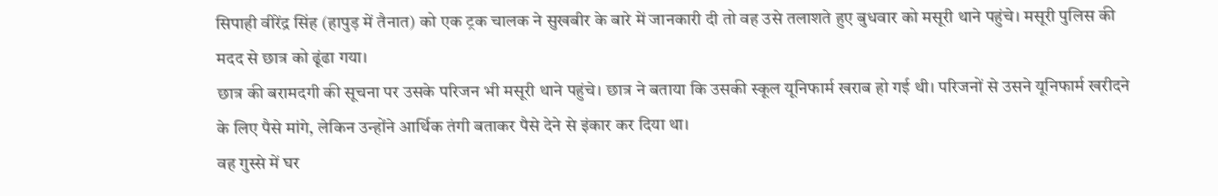सिपाही वीरेंद्र सिंह (हापुड़ में तैनात) को एक ट्रक चालक ने सुखबीर के बारे में जानकारी दी तो वह उसे तलाशते हुए बुधवार को मसूरी थाने पहुंचे। मसूरी पुलिस की मदद से छात्र को ढूंढा गया।
छात्र की बरामदगी की सूचना पर उसके परिजन भी मसूरी थाने पहुंचे। छात्र ने बताया कि उसकी स्कूल यूनिफार्म खराब हो गई थी। परिजनों से उसने यूनिफार्म खरीदने के लिए पैसे मांगे, लेकिन उन्होंने आर्थिक तंगी बताकर पैसे देने से इंकार कर दिया था।
वह गुस्से में घर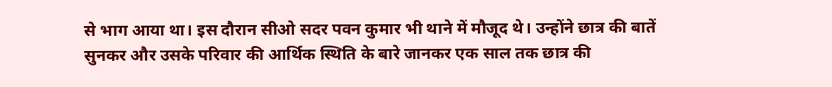से भाग आया था। इस दौरान सीओ सदर पवन कुमार भी थाने में मौजूद थे। उन्होंने छात्र की बातें सुनकर और उसके परिवार की आर्थिक स्थिति के बारे जानकर एक साल तक छात्र की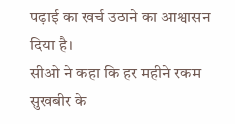पढ़ाई का खर्च उठाने का आश्वासन दिया है।
सीओ ने कहा कि हर महीने रकम सुखबीर के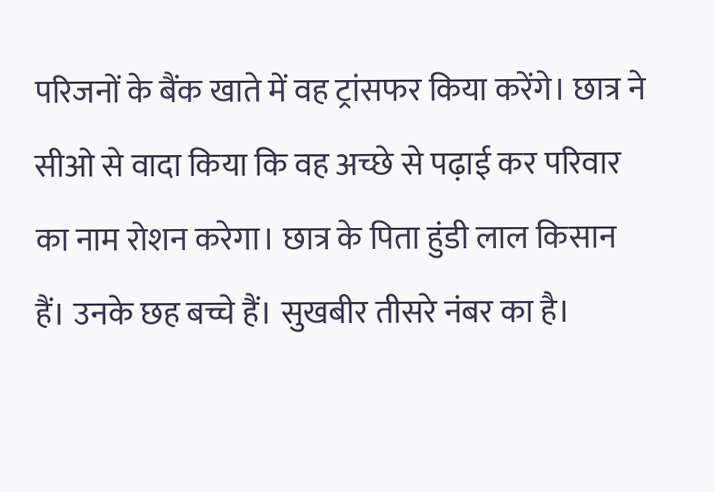परिजनों के बैंक खाते में वह ट्रांसफर किया करेंगे। छात्र ने सीओ से वादा किया कि वह अच्छे से पढ़ाई कर परिवार का नाम रोशन करेगा। छात्र के पिता हुंडी लाल किसान हैं। उनके छह बच्चे हैं। सुखबीर तीसरे नंबर का है।